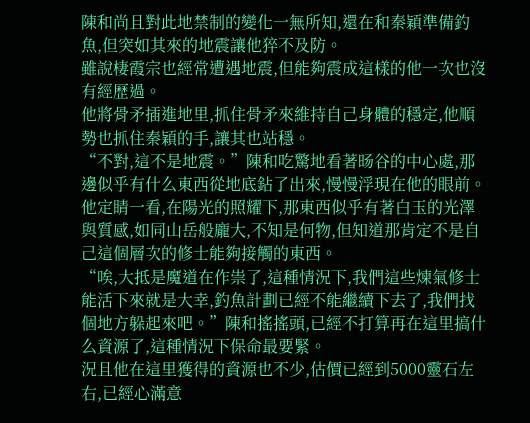陳和尚且對此地禁制的變化一無所知,還在和秦穎準備釣魚,但突如其來的地震讓他猝不及防。
雖說棲霞宗也經常遭遇地震,但能夠震成這樣的他一次也沒有經歷過。
他將骨矛插進地里,抓住骨矛來維持自己身體的穩定,他順勢也抓住秦穎的手,讓其也站穩。
“不對,這不是地震。”陳和吃驚地看著旸谷的中心處,那邊似乎有什么東西從地底鉆了出來,慢慢浮現在他的眼前。
他定睛一看,在陽光的照耀下,那東西似乎有著白玉的光澤與質感,如同山岳般龐大,不知是何物,但知道那肯定不是自己這個層次的修士能夠接觸的東西。
“唉,大抵是魔道在作祟了,這種情況下,我們這些煉氣修士能活下來就是大幸,釣魚計劃已經不能繼續下去了,我們找個地方躲起來吧。”陳和搖搖頭,已經不打算再在這里搞什么資源了,這種情況下保命最要緊。
況且他在這里獲得的資源也不少,估價已經到5000靈石左右,已經心滿意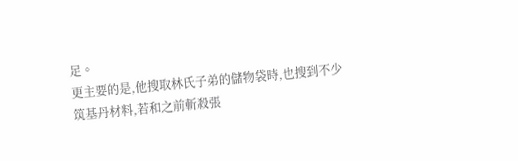足。
更主要的是,他搜取林氏子弟的儲物袋時,也搜到不少筑基丹材料,若和之前斬殺張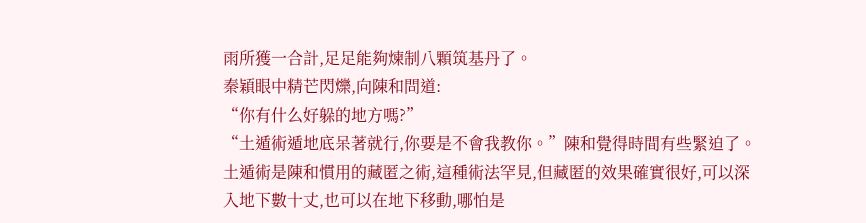雨所獲一合計,足足能夠煉制八顆筑基丹了。
秦穎眼中精芒閃爍,向陳和問道:
“你有什么好躲的地方嗎?”
“土遁術遁地底呆著就行,你要是不會我教你。”陳和覺得時間有些緊迫了。
土遁術是陳和慣用的藏匿之術,這種術法罕見,但藏匿的效果確實很好,可以深入地下數十丈,也可以在地下移動,哪怕是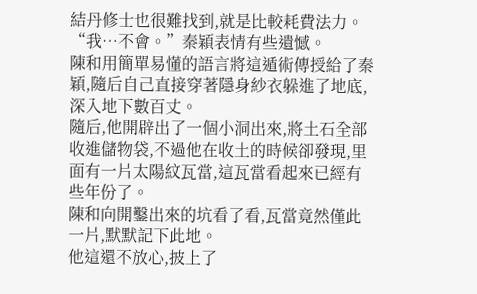結丹修士也很難找到,就是比較耗費法力。
“我…不會。”秦穎表情有些遺憾。
陳和用簡單易懂的語言將這遁術傳授給了秦穎,隨后自己直接穿著隱身紗衣躲進了地底,深入地下數百丈。
隨后,他開辟出了一個小洞出來,將土石全部收進儲物袋,不過他在收土的時候卻發現,里面有一片太陽紋瓦當,這瓦當看起來已經有些年份了。
陳和向開鑿出來的坑看了看,瓦當竟然僅此一片,默默記下此地。
他這還不放心,披上了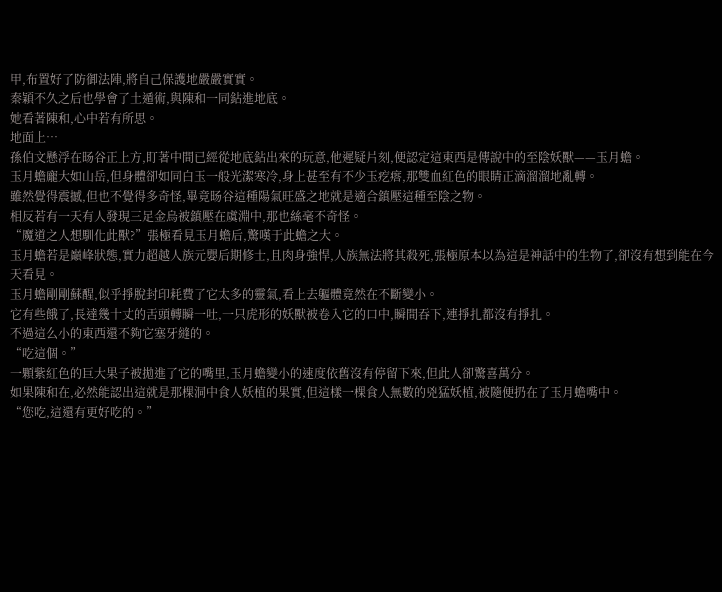甲,布置好了防御法陣,將自己保護地嚴嚴實實。
秦穎不久之后也學會了土遁術,與陳和一同鉆進地底。
她看著陳和,心中若有所思。
地面上…
孫伯文懸浮在旸谷正上方,盯著中間已經從地底鉆出來的玩意,他遲疑片刻,便認定這東西是傳說中的至陰妖獸——玉月蟾。
玉月蟾龐大如山岳,但身體卻如同白玉一般光潔寒冷,身上甚至有不少玉疙瘩,那雙血紅色的眼睛正滴溜溜地亂轉。
雖然覺得震撼,但也不覺得多奇怪,畢竟旸谷這種陽氣旺盛之地就是適合鎮壓這種至陰之物。
相反若有一天有人發現三足金烏被鎮壓在虞淵中,那也絲毫不奇怪。
“魔道之人想馴化此獸?”張極看見玉月蟾后,驚嘆于此蟾之大。
玉月蟾若是巔峰狀態,實力超越人族元嬰后期修士,且肉身強悍,人族無法將其殺死,張極原本以為這是神話中的生物了,卻沒有想到能在今天看見。
玉月蟾剛剛蘇醒,似乎掙脫封印耗費了它太多的靈氣,看上去軀體竟然在不斷變小。
它有些餓了,長達幾十丈的舌頭轉瞬一吐,一只虎形的妖獸被卷入它的口中,瞬間吞下,連掙扎都沒有掙扎。
不過這么小的東西還不夠它塞牙縫的。
“吃這個。”
一顆紫紅色的巨大果子被拋進了它的嘴里,玉月蟾變小的速度依舊沒有停留下來,但此人卻驚喜萬分。
如果陳和在,必然能認出這就是那棵洞中食人妖植的果實,但這樣一棵食人無數的兇猛妖植,被隨便扔在了玉月蟾嘴中。
“您吃,這還有更好吃的。”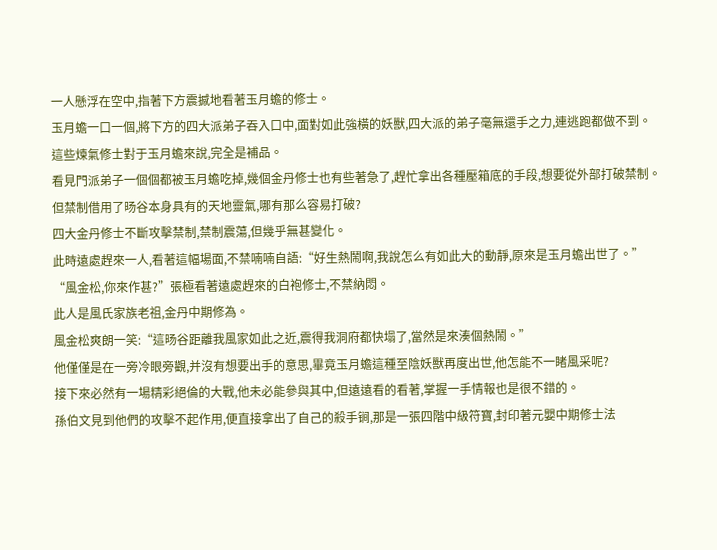一人懸浮在空中,指著下方震撼地看著玉月蟾的修士。
玉月蟾一口一個,將下方的四大派弟子吞入口中,面對如此強橫的妖獸,四大派的弟子毫無還手之力,連逃跑都做不到。
這些煉氣修士對于玉月蟾來說,完全是補品。
看見門派弟子一個個都被玉月蟾吃掉,幾個金丹修士也有些著急了,趕忙拿出各種壓箱底的手段,想要從外部打破禁制。
但禁制借用了旸谷本身具有的天地靈氣,哪有那么容易打破?
四大金丹修士不斷攻擊禁制,禁制震蕩,但幾乎無甚變化。
此時遠處趕來一人,看著這幅場面,不禁喃喃自語:“好生熱鬧啊,我說怎么有如此大的動靜,原來是玉月蟾出世了。”
“風金松,你來作甚?”張極看著遠處趕來的白袍修士,不禁納悶。
此人是風氏家族老祖,金丹中期修為。
風金松爽朗一笑:“這旸谷距離我風家如此之近,震得我洞府都快塌了,當然是來湊個熱鬧。”
他僅僅是在一旁冷眼旁觀,并沒有想要出手的意思,畢竟玉月蟾這種至陰妖獸再度出世,他怎能不一睹風采呢?
接下來必然有一場精彩絕倫的大戰,他未必能參與其中,但遠遠看的看著,掌握一手情報也是很不錯的。
孫伯文見到他們的攻擊不起作用,便直接拿出了自己的殺手锏,那是一張四階中級符寶,封印著元嬰中期修士法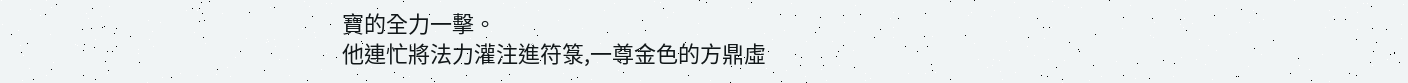寶的全力一擊。
他連忙將法力灌注進符箓,一尊金色的方鼎虛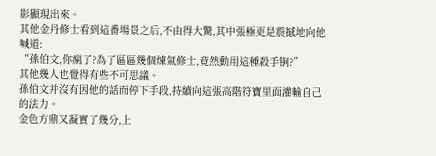影顯現出來。
其他金丹修士看到這番場景之后,不由得大驚,其中張極更是震撼地向他喊道:
“孫伯文,你瘋了?為了區區幾個煉氣修士,竟然動用這種殺手锏?”
其他幾人也覺得有些不可思議。
孫伯文并沒有因他的話而停下手段,持續向這張高階符寶里面灌輸自己的法力。
金色方鼎又凝實了幾分,上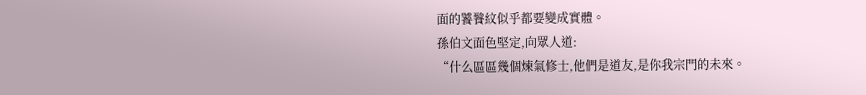面的饕餮紋似乎都要變成實體。
孫伯文面色堅定,向眾人道:
“什么區區幾個煉氣修士,他們是道友,是你我宗門的未來。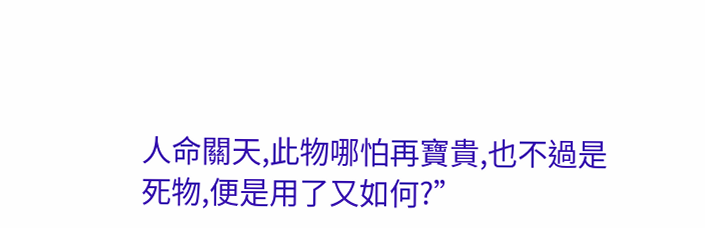人命關天,此物哪怕再寶貴,也不過是死物,便是用了又如何?”